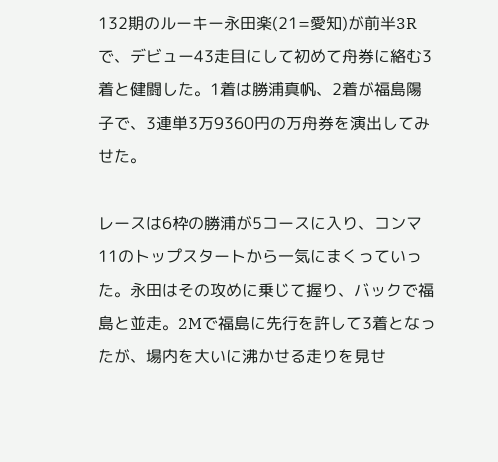132期のルーキー永田楽(21=愛知)が前半3Rで、デビュー43走目にして初めて舟券に絡む3着と健闘した。1着は勝浦真帆、2着が福島陽子で、3連単3万9360円の万舟券を演出してみせた。

レースは6枠の勝浦が5コースに入り、コンマ11のトップスタートから一気にまくっていった。永田はその攻めに乗じて握り、バックで福島と並走。2Mで福島に先行を許して3着となったが、場内を大いに沸かせる走りを見せ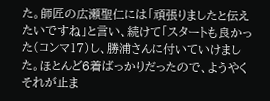た。師匠の広瀬聖仁には「頑張りましたと伝えたいですね」と言い、続けて「スタートも良かった(コンマ17)し、勝浦さんに付いていけました。ほとんど6着ばっかりだったので、ようやくそれが止ま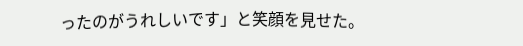ったのがうれしいです」と笑顔を見せた。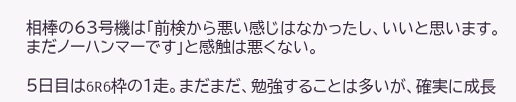相棒の63号機は「前検から悪い感じはなかったし、いいと思います。まだノーハンマーです」と感触は悪くない。

5日目は6R6枠の1走。まだまだ、勉強することは多いが、確実に成長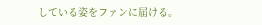している姿をファンに届ける。